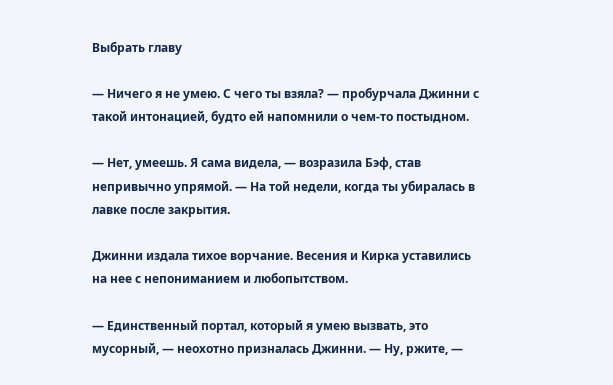Выбрать главу

— Ничего я не умею. С чего ты взяла? — пробурчала Джинни с такой интонацией, будто ей напомнили о чем-то постыдном.

— Нет, умеешь. Я сама видела, — возразила Бэф, став непривычно упрямой. — На той недели, когда ты убиралась в лавке после закрытия.

Джинни издала тихое ворчание. Весения и Кирка уставились на нее с непониманием и любопытством.

— Единственный портал, который я умею вызвать, это мусорный, — неохотно призналась Джинни. — Ну, ржите, —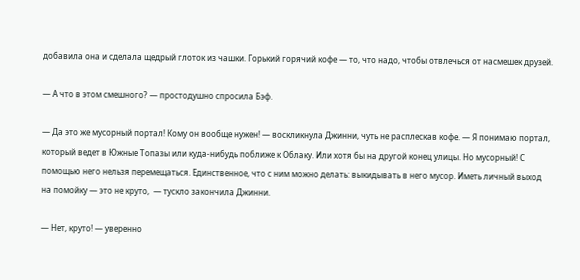добавила она и сделала щедрый глоток из чашки. Горький горячий кофе — то, что надо, чтобы отвлечься от насмешек друзей.

— А что в этом смешного? — простодушно спросила Бэф.

— Да это же мусорный портал! Кому он вообще нужен! — воскликнула Джинни, чуть не расплескав кофе. — Я понимаю портал, который ведет в Южные Топазы или куда-нибудь поближе к Облаку. Или хотя бы на другой конец улицы. Но мусорный! С помощью него нельзя перемещаться. Единственное, что с ним можно делать: выкидывать в него мусор. Иметь личный выход на помойку — это не круто,  — тускло закончила Джинни.

— Нет, круто! — уверенно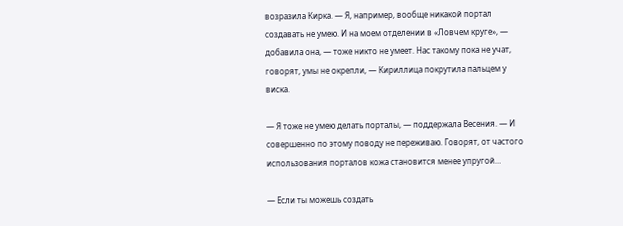возразила Кирка. — Я, например, вообще никакой портал создавать не умею. И на моем отделении в «Ловчем круге», — добавила она, — тоже никто не умеет. Нас такому пока не учат, говорят, умы не окрепли, — Кириллица покрутила пальцем у виска.

— Я тоже не умею делать порталы, — поддержала Весения. — И совершенно по этому поводу не переживаю. Говорят, от частого использования порталов кожа становится менее упругой…

— Если ты можешь создать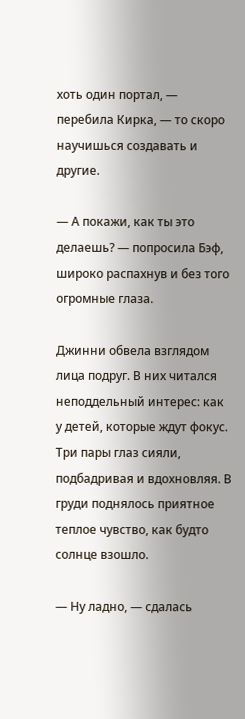хоть один портал, — перебила Кирка, — то скоро научишься создавать и другие.

— А покажи, как ты это делаешь? — попросила Бэф, широко распахнув и без того огромные глаза.

Джинни обвела взглядом лица подруг. В них читался неподдельный интерес: как у детей, которые ждут фокус. Три пары глаз сияли, подбадривая и вдохновляя. В груди поднялось приятное теплое чувство, как будто солнце взошло.

— Ну ладно, — сдалась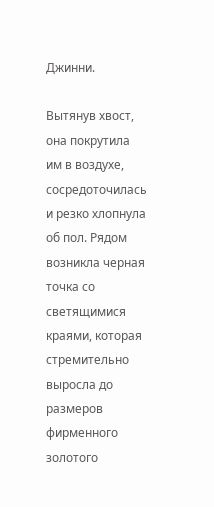Джинни.

Вытянув хвост, она покрутила им в воздухе, сосредоточилась и резко хлопнула об пол. Рядом возникла черная точка со светящимися краями, которая стремительно выросла до размеров фирменного золотого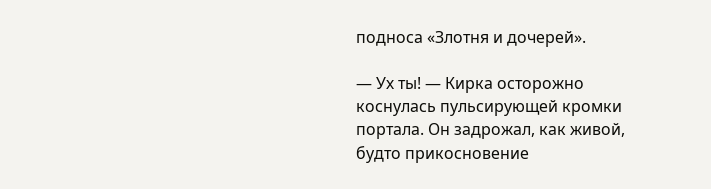подноса «Злотня и дочерей».

— Ух ты! — Кирка осторожно коснулась пульсирующей кромки портала. Он задрожал, как живой, будто прикосновение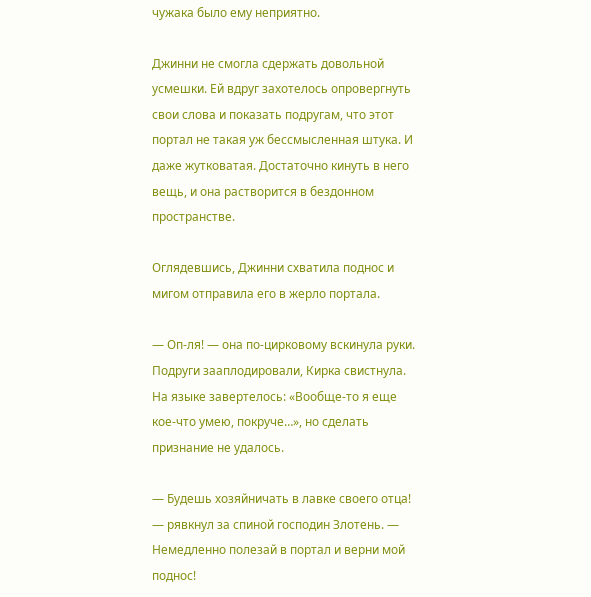чужака было ему неприятно.

Джинни не смогла сдержать довольной усмешки. Ей вдруг захотелось опровергнуть свои слова и показать подругам, что этот портал не такая уж бессмысленная штука. И даже жутковатая. Достаточно кинуть в него вещь, и она растворится в бездонном пространстве.

Оглядевшись, Джинни схватила поднос и мигом отправила его в жерло портала.

— Оп-ля! — она по-цирковому вскинула руки. Подруги зааплодировали, Кирка свистнула. На языке завертелось: «Вообще-то я еще кое-что умею, покруче…», но сделать признание не удалось.

— Будешь хозяйничать в лавке своего отца! — рявкнул за спиной господин Злотень. — Немедленно полезай в портал и верни мой поднос!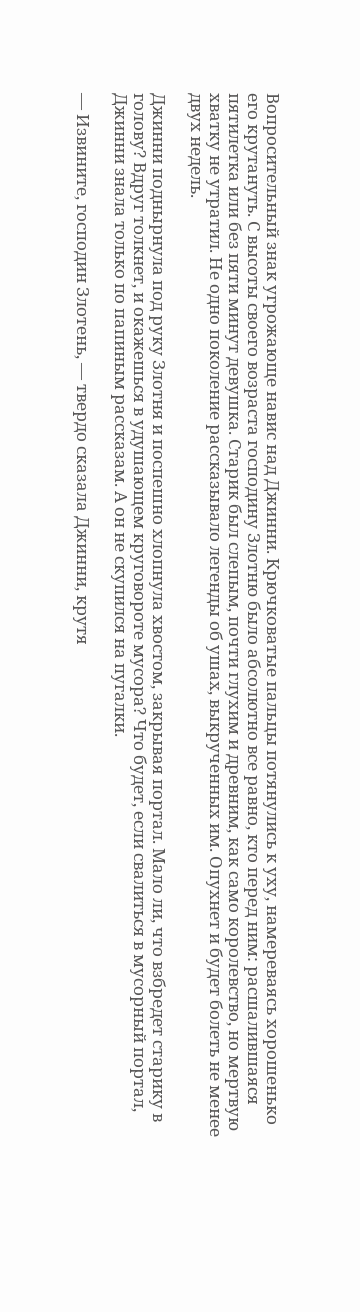Вопросительный знак угрожающе навис над Джинни. Крючковатые пальцы потянулись к уху, намереваясь хорошенько его крутануть. С высоты своего возраста господину Злотню было абсолютно все равно, кто перед ним: расшалившаяся пятилетка или без пяти минут девушка. Старик был слепым, почти глухим и древним, как само королевство, но мертвую хватку не утратил. Не одно поколение рассказывало легенды об ушах, выкрученных им. Опухнет и будет болеть не менее двух недель.

Джинни поднырнула под руку Злотня и поспешно хлопнула хвостом, закрывая портал. Мало ли, что взбредет старику в голову? Вдруг толкнет, и окажешься в удушающем круговороте мусора? Что будет, если свалиться в мусорный портал, Джинни знала только по папиным рассказам. А он не скупился на пугалки.

— Извините, господин Злотень, — твердо сказала Джинни, крутя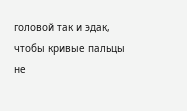головой так и эдак, чтобы кривые пальцы не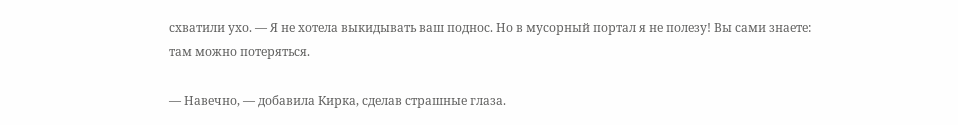схватили ухо. — Я не хотела выкидывать ваш поднос. Но в мусорный портал я не полезу! Вы сами знаете: там можно потеряться.

— Навечно, — добавила Кирка, сделав страшные глаза.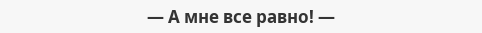— А мне все равно! —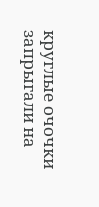круглые очочки запрыгали на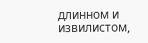длинном и извилистом,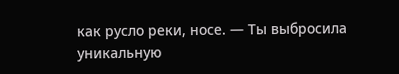как русло реки, носе. — Ты выбросила уникальную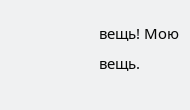вещь! Мою вещь.